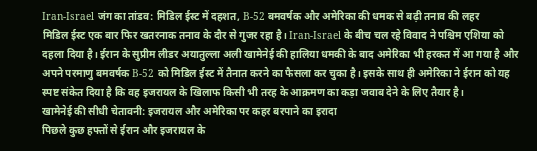Iran-Israel जंग का तांडव: मिडिल ईस्ट में दहशत, B-52 बमवर्षक और अमेरिका की धमक से बढ़ी तनाव की लहर
मिडिल ईस्ट एक बार फिर खतरनाक तनाव के दौर से गुजर रहा है। Iran-Israel के बीच चल रहे विवाद ने पश्चिम एशिया को दहला दिया है। ईरान के सुप्रीम लीडर अयातुल्ला अली खामेनेई की हालिया धमकी के बाद अमेरिका भी हरकत में आ गया है और अपने परमाणु बमवर्षक B-52 को मिडिल ईस्ट में तैनात करने का फैसला कर चुका है। इसके साथ ही अमेरिका ने ईरान को यह स्पष्ट संकेत दिया है कि वह इजरायल के खिलाफ किसी भी तरह के आक्रमण का कड़ा जवाब देने के लिए तैयार है।
खामेनेई की सीधी चेतावनी: इजरायल और अमेरिका पर कहर बरपाने का इरादा
पिछले कुछ हफ्तों से ईरान और इजरायल के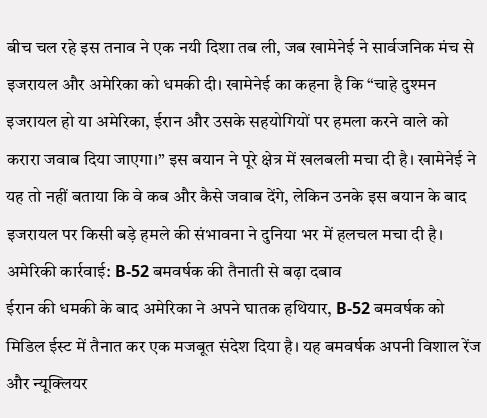बीच चल रहे इस तनाव ने एक नयी दिशा तब ली, जब खामेनेई ने सार्वजनिक मंच से इजरायल और अमेरिका को धमकी दी। खामेनेई का कहना है कि “चाहे दुश्मन इजरायल हो या अमेरिका, ईरान और उसके सहयोगियों पर हमला करने वाले को करारा जवाब दिया जाएगा।” इस बयान ने पूरे क्षेत्र में खलबली मचा दी है। खामेनेई ने यह तो नहीं बताया कि वे कब और कैसे जवाब देंगे, लेकिन उनके इस बयान के बाद इजरायल पर किसी बड़े हमले की संभावना ने दुनिया भर में हलचल मचा दी है।
अमेरिकी कार्रवाई: B-52 बमवर्षक की तैनाती से बढ़ा दबाव
ईरान की धमकी के बाद अमेरिका ने अपने घातक हथियार, B-52 बमवर्षक को मिडिल ईस्ट में तैनात कर एक मजबूत संदेश दिया है। यह बमवर्षक अपनी विशाल रेंज और न्यूक्लियर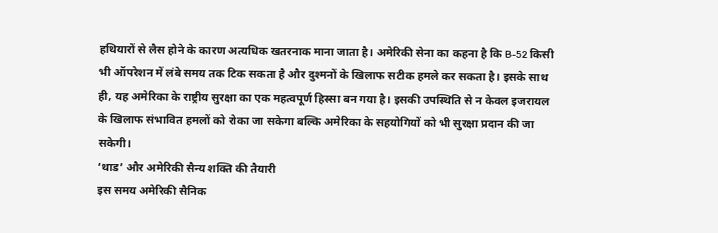हथियारों से लैस होने के कारण अत्यधिक खतरनाक माना जाता है। अमेरिकी सेना का कहना है कि B-52 किसी भी ऑपरेशन में लंबे समय तक टिक सकता है और दुश्मनों के खिलाफ सटीक हमले कर सकता है। इसके साथ ही, यह अमेरिका के राष्ट्रीय सुरक्षा का एक महत्वपूर्ण हिस्सा बन गया है। इसकी उपस्थिति से न केवल इजरायल के खिलाफ संभावित हमलों को रोका जा सकेगा बल्कि अमेरिका के सहयोगियों को भी सुरक्षा प्रदान की जा सकेगी।
‘थाड’ और अमेरिकी सैन्य शक्ति की तैयारी
इस समय अमेरिकी सैनिक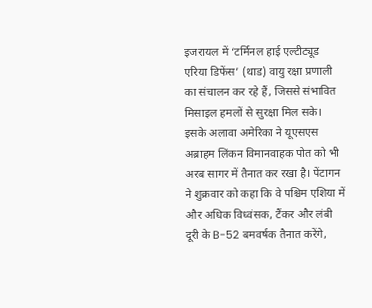इजरायल में ‘टर्मिनल हाई एल्टीट्यूड एरिया डिफेंस’ (थाड) वायु रक्षा प्रणाली का संचालन कर रहे हैं, जिससे संभावित मिसाइल हमलों से सुरक्षा मिल सके। इसके अलावा अमेरिका ने यूएसएस अब्राहम लिंकन विमानवाहक पोत को भी अरब सागर में तैनात कर रखा है। पेंटागन ने शुक्रवार को कहा कि वे पश्चिम एशिया में और अधिक विध्वंसक, टैंकर और लंबी दूरी के B-52 बमवर्षक तैनात करेंगे,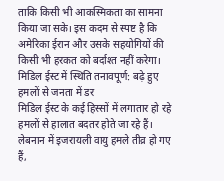ताकि किसी भी आकस्मिकता का सामना किया जा सके। इस कदम से स्पष्ट है कि अमेरिका ईरान और उसके सहयोगियों की किसी भी हरकत को बर्दाश्त नहीं करेगा।
मिडिल ईस्ट में स्थिति तनावपूर्ण: बढ़े हुए हमलों से जनता में डर
मिडिल ईस्ट के कई हिस्सों में लगातार हो रहे हमलों से हालात बदतर होते जा रहे हैं। लेबनान में इजरायली वायु हमले तीव्र हो गए हैं,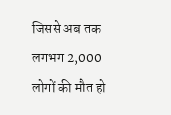जिससे अब तक लगभग 2,000 लोगों की मौत हो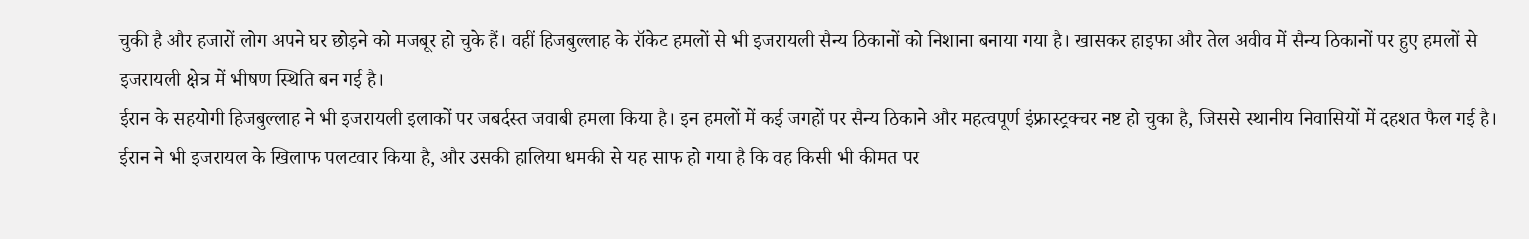चुकी है और हजारों लोग अपने घर छोड़ने को मजबूर हो चुके हैं। वहीं हिजबुल्लाह के रॉकेट हमलों से भी इजरायली सैन्य ठिकानों को निशाना बनाया गया है। खासकर हाइफा और तेल अवीव में सैन्य ठिकानों पर हुए हमलों से इजरायली क्षेत्र में भीषण स्थिति बन गई है।
ईरान के सहयोगी हिजबुल्लाह ने भी इजरायली इलाकों पर जबर्दस्त जवाबी हमला किया है। इन हमलों में कई जगहों पर सैन्य ठिकाने और महत्वपूर्ण इंफ्रास्ट्रक्चर नष्ट हो चुका है, जिससे स्थानीय निवासियों में दहशत फैल गई है। ईरान ने भी इजरायल के खिलाफ पलटवार किया है, और उसकी हालिया धमकी से यह साफ हो गया है कि वह किसी भी कीमत पर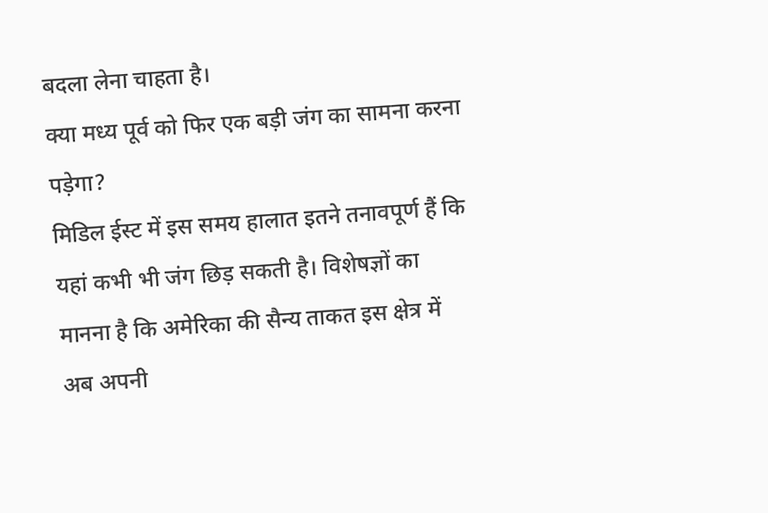बदला लेना चाहता है।
क्या मध्य पूर्व को फिर एक बड़ी जंग का सामना करना पड़ेगा?
मिडिल ईस्ट में इस समय हालात इतने तनावपूर्ण हैं कि यहां कभी भी जंग छिड़ सकती है। विशेषज्ञों का मानना है कि अमेरिका की सैन्य ताकत इस क्षेत्र में अब अपनी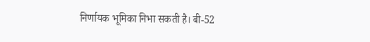निर्णायक भूमिका निभा सकती है। बी-52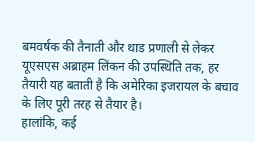बमवर्षक की तैनाती और थाड प्रणाली से लेकर यूएसएस अब्राहम लिंकन की उपस्थिति तक, हर तैयारी यह बताती है कि अमेरिका इजरायल के बचाव के लिए पूरी तरह से तैयार है।
हालांकि, कई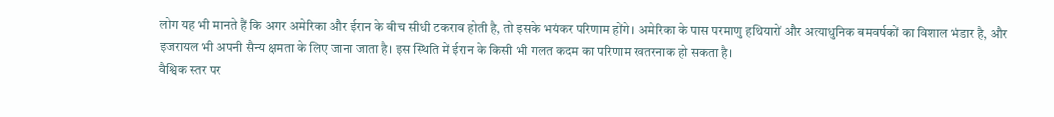लोग यह भी मानते हैं कि अगर अमेरिका और ईरान के बीच सीधी टकराव होती है, तो इसके भयंकर परिणाम होंगे। अमेरिका के पास परमाणु हथियारों और अत्याधुनिक बमवर्षकों का विशाल भंडार है, और इजरायल भी अपनी सैन्य क्षमता के लिए जाना जाता है। इस स्थिति में ईरान के किसी भी गलत कदम का परिणाम खतरनाक हो सकता है।
वैश्विक स्तर पर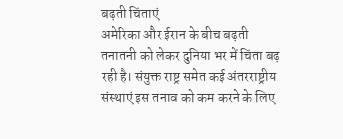बढ़ती चिंताएं
अमेरिका और ईरान के बीच बढ़ती तनातनी को लेकर दुनिया भर में चिंता बढ़ रही है। संयुक्त राष्ट्र समेत कई अंतरराष्ट्रीय संस्थाएं इस तनाव को कम करने के लिए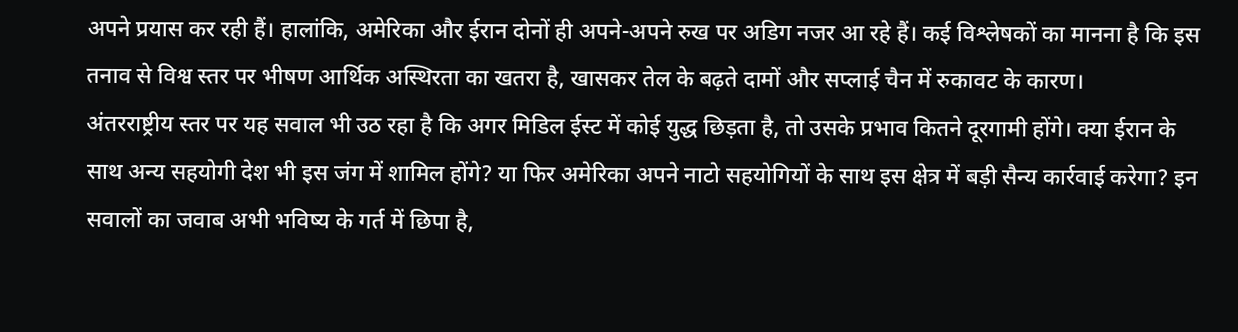अपने प्रयास कर रही हैं। हालांकि, अमेरिका और ईरान दोनों ही अपने-अपने रुख पर अडिग नजर आ रहे हैं। कई विश्लेषकों का मानना है कि इस तनाव से विश्व स्तर पर भीषण आर्थिक अस्थिरता का खतरा है, खासकर तेल के बढ़ते दामों और सप्लाई चैन में रुकावट के कारण।
अंतरराष्ट्रीय स्तर पर यह सवाल भी उठ रहा है कि अगर मिडिल ईस्ट में कोई युद्ध छिड़ता है, तो उसके प्रभाव कितने दूरगामी होंगे। क्या ईरान के साथ अन्य सहयोगी देश भी इस जंग में शामिल होंगे? या फिर अमेरिका अपने नाटो सहयोगियों के साथ इस क्षेत्र में बड़ी सैन्य कार्रवाई करेगा? इन सवालों का जवाब अभी भविष्य के गर्त में छिपा है,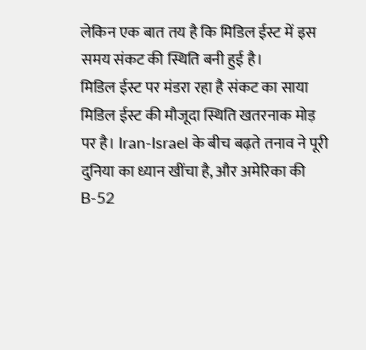लेकिन एक बात तय है कि मिडिल ईस्ट में इस समय संकट की स्थिति बनी हुई है।
मिडिल ईस्ट पर मंडरा रहा है संकट का साया
मिडिल ईस्ट की मौजूदा स्थिति खतरनाक मोड़ पर है। Iran-Israel के बीच बढ़ते तनाव ने पूरी दुनिया का ध्यान खींचा है, और अमेरिका की B-52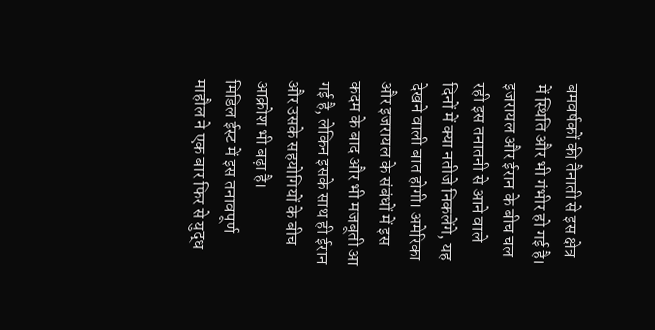बमवर्षकों की तैनाती से इस क्षेत्र में स्थिति और भी गंभीर हो गई है। इजरायल और ईरान के बीच चल रही इस तनातनी से आने वाले दिनों में क्या नतीजे निकलेंगे, यह देखने वाली बात होगी। अमेरिका और इजरायल के संबंधों में इस कदम के बाद और भी मजबूती आ गई है, लेकिन इसके साथ ही ईरान और उसके सहयोगियों के बीच आक्रोश भी बढ़ा है।
मिडिल ईस्ट में इस तनावपूर्ण माहौल ने एक बार फिर से युद्ध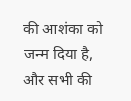की आशंका को जन्म दिया है, और सभी की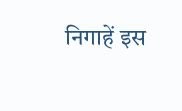निगाहें इस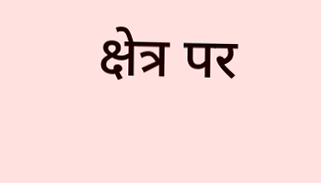क्षेत्र पर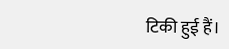टिकी हुई हैं।